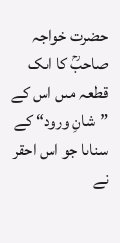حضرت خواجہ صاحبؒ کا اىک قطعہ مىں اس کے ”شانِ ورود“ کے سناىا جو اس احقر نے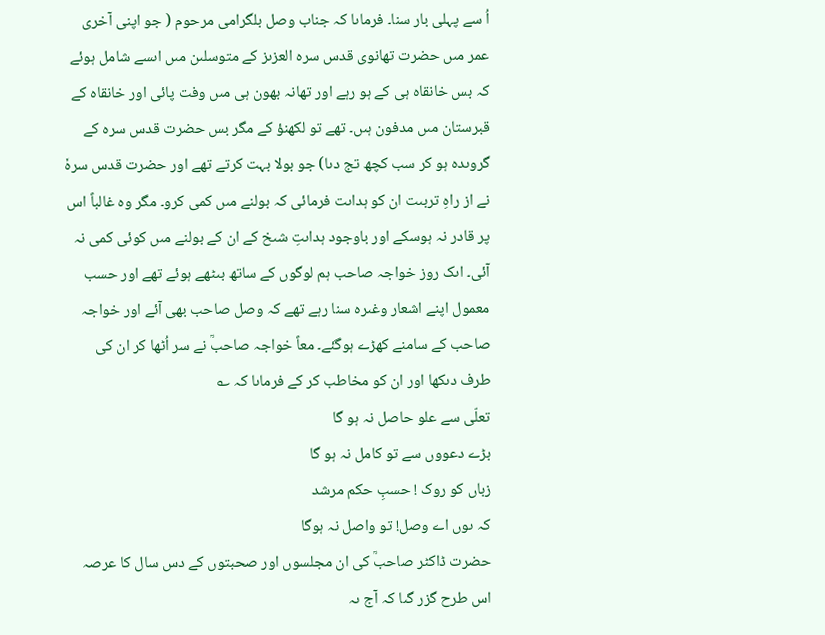اُ سے پہلى بار سنا۔ فرماىا کہ جناب وصل بلگرامى مرحوم ( جو اپنى آخرى عمر مىں حضرت تھانوى قدس سرہ العزىز کے متوسلىن مىں اىسے شامل ہوئے کہ بس خانقاہ ہى کے ہو رہے اور تھانہ بھون ہى مىں وفت پائى اور خانقاہ کے قبرستان مىں مدفون ہىں۔ تھے تو لکھنؤ کے مگر بس حضرت قدس سرہ کے گروىدہ ہو کر سب کچھ تج دىا) جو بولا بہت کرتے تھے اور حضرت قدس سرہٗ نے از راہِ تربىت ان کو ہداىت فرمائى کہ بولنے مىں کمى کرو۔ مگر وہ غالباً اس پر قادر نہ ہوسکے اور باوجود ہداىتِ شىخ کے ان کے بولنے مىں کوئى کمى نہ آئى۔ اىک روز خواجہ صاحب ہم لوگوں کے ساتھ بىٹھے ہوئے تھے اور حسب معمول اپنے اشعار وغىرہ سنا رہے تھے کہ وصل صاحب بھى آئے اور خواجہ صاحب کے سامنے کھڑے ہوگئے۔ معاً خواجہ صاحبؒ نے سر اُٹھا کر ان کى طرف دىکھا اور ان کو مخاطب کر کے فرماىا کہ ؎
تعلّى سے علو حاصل نہ ہو گا
بڑے دعووں سے تو کامل نہ ہو گا
زباں کو روک ! حسبِ حکم مرشد
کہ ىوں اے وصل! تو واصل نہ ہوگا
حضرت ڈاکٹر صاحبؒ کى ان مجلسوں اور صحبتوں کے دس سال کا عرصہ اس طرح گزر گىا کہ آج ىہ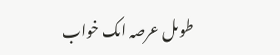طوىل عرصہ اىک خواب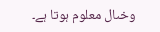وخىال معلوم ہوتا ہے۔